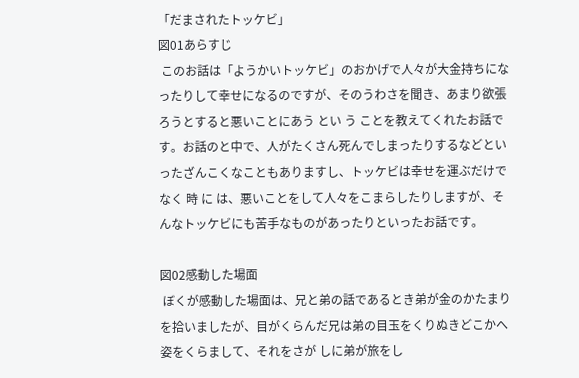「だまされたトッケビ」
図01あらすじ
 このお話は「ようかいトッケビ」のおかげで人々が大金持ちになったりして幸せになるのですが、そのうわさを聞き、あまり欲張ろうとすると悪いことにあう とい う ことを教えてくれたお話です。お話のと中で、人がたくさん死んでしまったりするなどといったざんこくなこともありますし、トッケビは幸せを運ぶだけでなく 時 に は、悪いことをして人々をこまらしたりしますが、そんなトッケビにも苦手なものがあったりといったお話です。

図02感動した場面
 ぼくが感動した場面は、兄と弟の話であるとき弟が金のかたまりを拾いましたが、目がくらんだ兄は弟の目玉をくりぬきどこかへ姿をくらまして、それをさが しに弟が旅をし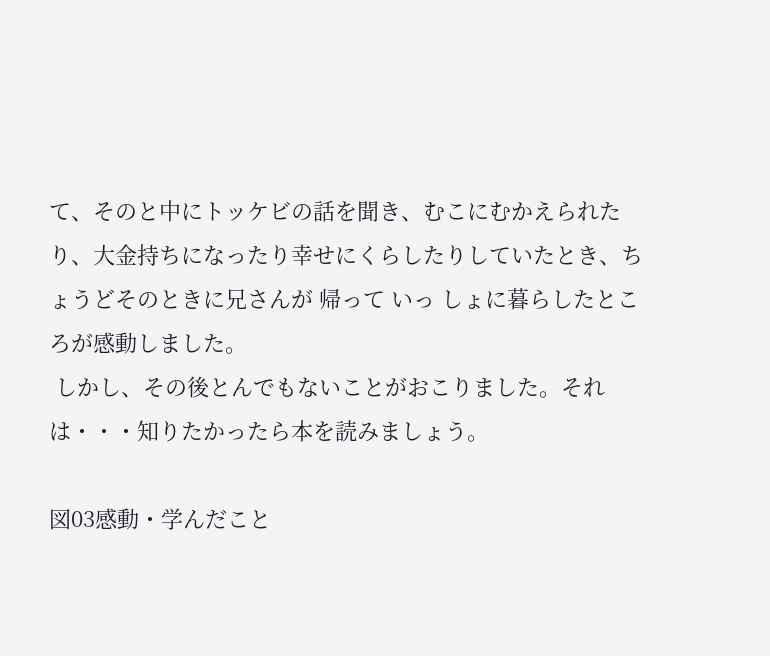て、そのと中にトッケビの話を聞き、むこにむかえられたり、大金持ちになったり幸せにくらしたりしていたとき、ちょうどそのときに兄さんが 帰って いっ しょに暮らしたところが感動しました。
 しかし、その後とんでもないことがおこりました。それは・・・知りたかったら本を読みましょう。

図03感動・学んだこと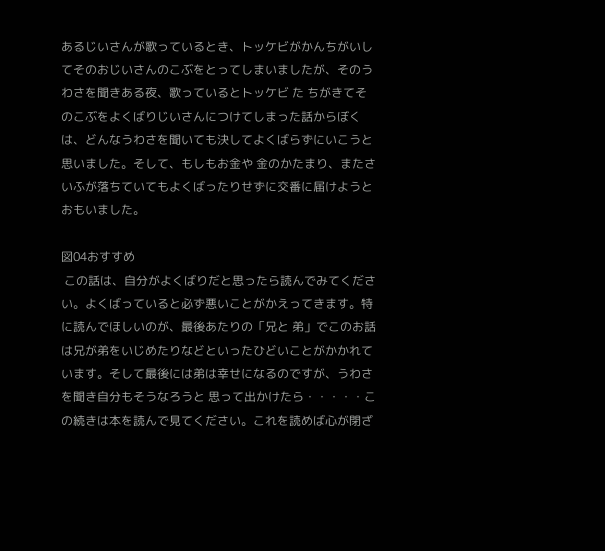あるじいさんが歌っているとき、トッケビがかんちがいしてそのおじいさんのこぶをとってしまいましたが、そのうわさを聞きある夜、歌っているとトッケビ た ちがきてそのこぶをよくばりじいさんにつけてしまった話からぼくは、どんなうわさを聞いても決してよくばらずにいこうと思いました。そして、もしもお金や 金のかたまり、またさいふが落ちていてもよくばったりせずに交番に届けようとおもいました。

図04おすすめ
 この話は、自分がよくばりだと思ったら読んでみてください。よくばっていると必ず悪いことがかえってきます。特に読んでほしいのが、最後あたりの「兄と 弟」でこのお話は兄が弟をいじめたりなどといったひどいことがかかれています。そして最後には弟は幸せになるのですが、うわさを聞き自分もそうなろうと 思って出かけたら・・・・・この続きは本を読んで見てください。これを読めば心が閉ざ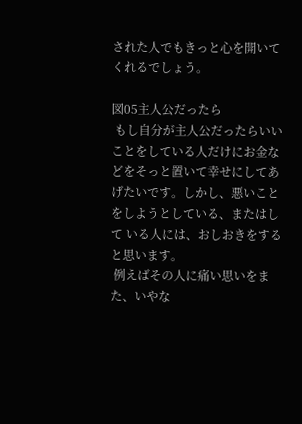された人でもきっと心を開いてくれるでしょう。

図05主人公だったら
 もし自分が主人公だったらいいことをしている人だけにお金などをそっと置いて幸せにしてあげたいです。しかし、悪いことをしようとしている、またはして いる人には、おしおきをすると思います。
 例えばその人に痛い思いをまた、いやな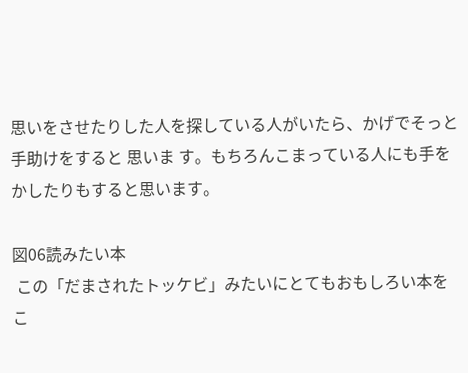思いをさせたりした人を探している人がいたら、かげでそっと手助けをすると 思いま す。もちろんこまっている人にも手をかしたりもすると思います。

図06読みたい本
 この「だまされたトッケビ」みたいにとてもおもしろい本を
こ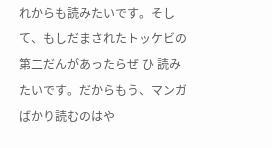れからも読みたいです。そして、もしだまされたトッケビの第二だんがあったらぜ ひ 読みたいです。だからもう、マンガばかり読むのはや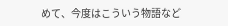めて、今度はこういう物語など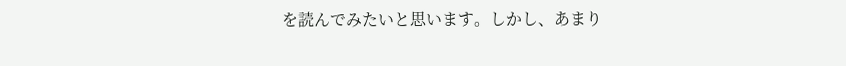を読んでみたいと思います。しかし、あまり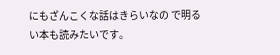にもざんこくな話はきらいなの で明るい本も読みたいです。